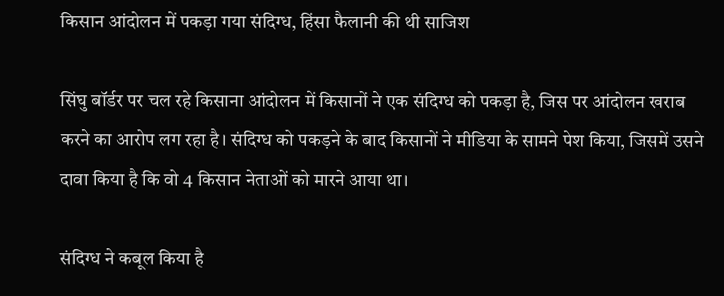किसान आंदोलन में पकड़ा गया संदिग्‍ध, हिंसा फैलानी की थी साजिश

सिंघु बॉर्डर पर चल रहे किसाना आंदोलन में किसानों ने एक संदिग्ध को पकड़ा है, जिस पर आंदोलन खराब करने का आरोप लग रहा है। संदिग्ध को पकड़ने के बाद किसानों ने मीडिया के सामने पेश किया, जिसमें उसने दावा किया है कि वो 4 किसान नेताओं को मारने आया था।

संदिग्ध ने कबूल किया है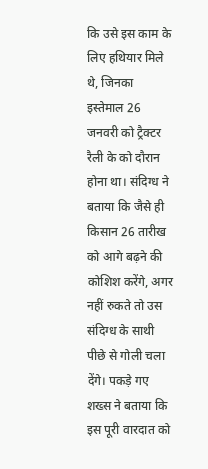कि उसे इस काम के लिए हथियार मिले थे, जिनका इस्तेमाल 26 जनवरी को ट्रैक्टर रैली के को दौरान होना था। संदिग्ध ने बताया कि जैसे ही किसान 26 तारीख को आगे बढ़ने की कोशिश करेंगे, अगर नहीं रुकते तो उस संदिग्ध के साथी पीछे से गोली चला देंगे। पकड़े गए शख्स ने बताया कि इस पूरी वारदात को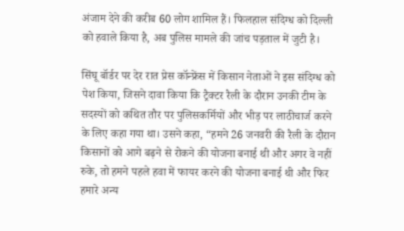अंजाम देने की करीब 60 लोग शामिल हैं। फिलहाल संदिग्ध को दिल्ली को हवाले किया है, अब पुलिस मामले की जांच पड़ताल में जुटी है।

सिंघू बॉर्डर पर देर रात प्रेस कॉन्फ्रेंस में किसान नेताओं ने इस संदिग्‍ध को पेश किया, जिसने दावा किया कि ट्रैक्टर रैली के दौरान उनकी टीम के सदस्यों को कथित तौर पर पुलिसकर्मियों और भीड़ पर लाठीचार्ज करने के लिए कहा गया था। उसने कहा, “हमने 26 जनवरी की रैली के दौरान किसानों को आगे बढ़ने से रोकने की योजना बनाई थी और अगर वे नहीं रुके, तो हमने पहले हवा में फायर करने की योजना बनाई थी और फिर हमारे अन्य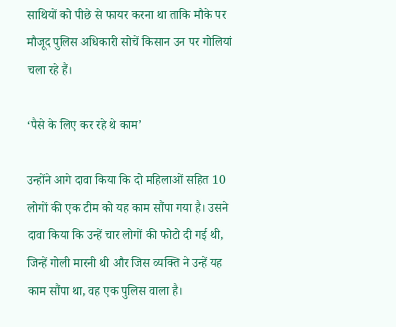साथियों को पीछे से फायर करना था ताकि मौके पर मौजूद पुलिस अधिकारी सोचें किसान उन पर गोलियां चला रहे हैं।

‘पैसे के लिए कर रहे थे काम’

उन्होंने आगे दावा किया कि दो महिलाओं सहित 10 लोगों की एक टीम को यह काम सौंपा गया है। उसने दावा किया कि उन्हें चार लोगों की फोटो दी गई थी, जिन्हें गोली मारनी थी और जिस व्यक्ति ने उन्हें यह काम सौंपा था, वह एक पुलिस वाला है।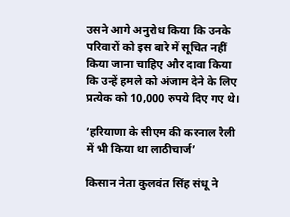उसने आगे अनुरोध किया कि उनके परिवारों को इस बारे में सूचित नहीं किया जाना चाहिए और दावा किया कि उन्हें हमले को अंजाम देने के लिए प्रत्येक को 10,000 रुपये दिए गए थे।

‘हरियाणा के सीएम की करनाल रैली में भी किया था लाठीचार्ज’

किसान नेता कुलवंत सिंह संधू ने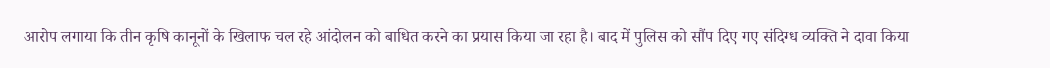आरोप लगाया कि तीन कृषि कानूनों के खिलाफ चल रहे आंदोलन को बाधित करने का प्रयास किया जा रहा है। बाद में पुलिस को सौंप दिए गए संदिग्‍ध व्यक्ति ने दावा किया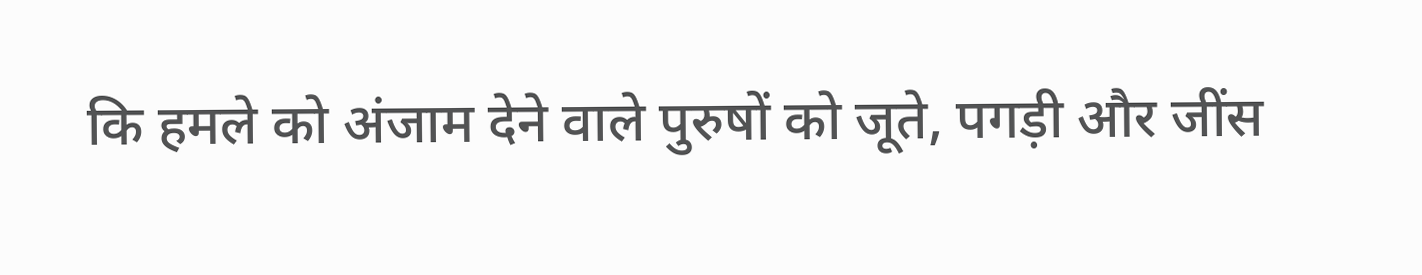कि हमले को अंजाम देने वाले पुरुषों को जूते, पगड़ी और जींस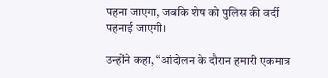पहना जाएगा, जबकि शेष को पुलिस की वर्दी पहनाई जाएगी।

उन्होंने कहा, “आंदोलन के दौरान हमारी एकमात्र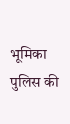भूमिका पुलिस की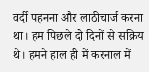वर्दी पहनना और लाठीचार्ज करना था। हम पिछले दो दिनों से सक्रिय थे। हमने हाल ही में करनाल में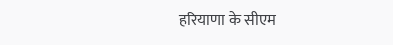हरियाणा के सीएम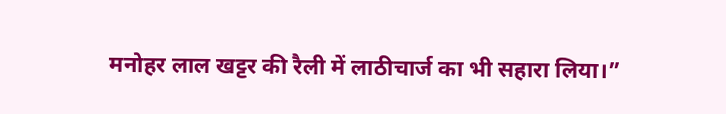मनोहर लाल खट्टर की रैली में लाठीचार्ज का भी सहारा लिया।”